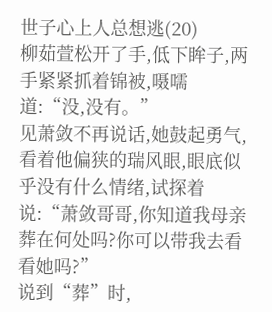世子心上人总想逃(20)
柳茹萱松开了手,低下眸子,两手紧紧抓着锦被,嗫嚅道:“没,没有。”
见萧敛不再说话,她鼓起勇气,看着他偏狭的瑞风眼,眼底似乎没有什么情绪,试探着说:“萧敛哥哥,你知道我母亲葬在何处吗?你可以带我去看看她吗?”
说到“葬”时,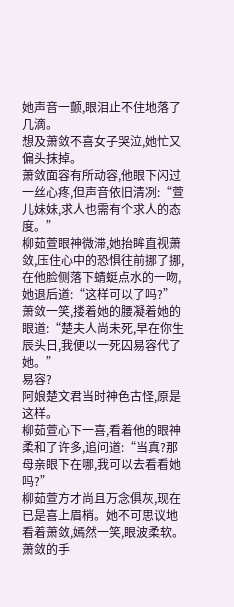她声音一颤,眼泪止不住地落了几滴。
想及萧敛不喜女子哭泣,她忙又偏头抹掉。
萧敛面容有所动容,他眼下闪过一丝心疼,但声音依旧清冽:“萱儿妹妹,求人也需有个求人的态度。”
柳茹萱眼神微滞,她抬眸直视萧敛,压住心中的恐惧往前挪了挪,在他脸侧落下蜻蜓点水的一吻,她退后道:“这样可以了吗?”
萧敛一笑,搂着她的腰凝着她的眼道:“楚夫人尚未死,早在你生辰头日,我便以一死囚易容代了她。”
易容?
阿娘楚文君当时神色古怪,原是这样。
柳茹萱心下一喜,看着他的眼神柔和了许多,追问道:“当真?那母亲眼下在哪,我可以去看看她吗?”
柳茹萱方才尚且万念俱灰,现在已是喜上眉梢。她不可思议地看着萧敛,嫣然一笑,眼波柔软。
萧敛的手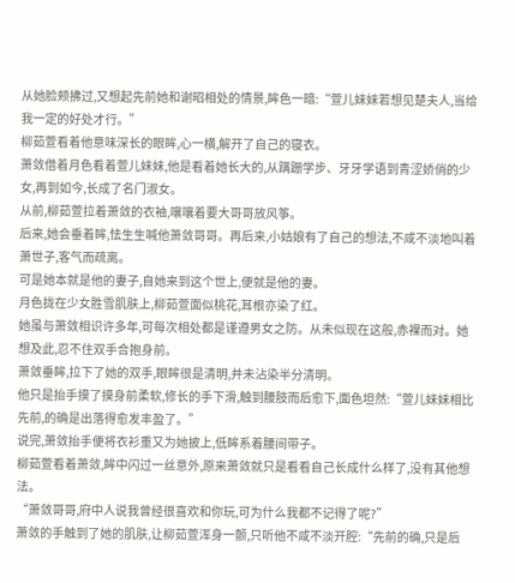从她脸颊拂过,又想起先前她和谢昭相处的情景,眸色一暗:“萱儿妹妹若想见楚夫人,当给我一定的好处才行。”
柳茹萱看着他意味深长的眼眸,心一横,解开了自己的寝衣。
萧敛借着月色看着萱儿妹妹,他是看着她长大的,从蹒跚学步、牙牙学语到青涩娇俏的少女,再到如今,长成了名门淑女。
从前,柳茹萱拉着萧敛的衣袖,嚷嚷着要大哥哥放风筝。
后来,她会垂着眸,怯生生喊他萧敛哥哥。再后来,小姑娘有了自己的想法,不咸不淡地叫着萧世子,客气而疏离。
可是她本就是他的妻子,自她来到这个世上,便就是他的妻。
月色拢在少女胜雪肌肤上,柳茹萱面似桃花,耳根亦染了红。
她虽与萧敛相识许多年,可每次相处都是谨遵男女之防。从未似现在这般,赤裸而对。她想及此,忍不住双手合抱身前。
萧敛垂眸,拉下了她的双手,眼眸很是清明,并未沾染半分清明。
他只是抬手摸了摸身前柔软,修长的手下滑,触到腰肢而后愈下,面色坦然:“萱儿妹妹相比先前,的确是出落得愈发丰盈了。”
说完,萧敛抬手便将衣衫重又为她披上,低眸系着腰间带子。
柳茹萱看着萧敛,眸中闪过一丝意外,原来萧敛就只是看看自己长成什么样了,没有其他想法。
“萧敛哥哥,府中人说我曾经很喜欢和你玩,可为什么我都不记得了呢?”
萧敛的手触到了她的肌肤,让柳茹萱浑身一颤,只听他不咸不淡开腔:“先前的确,只是后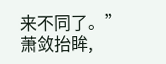来不同了。”
萧敛抬眸,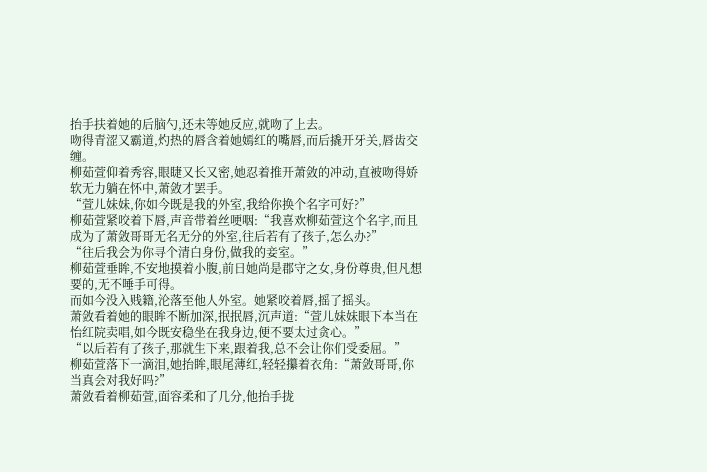抬手扶着她的后脑勺,还未等她反应,就吻了上去。
吻得青涩又霸道,灼热的唇含着她嫣红的嘴唇,而后撬开牙关,唇齿交缠。
柳茹萱仰着秀容,眼睫又长又密,她忍着推开萧敛的冲动,直被吻得娇软无力躺在怀中,萧敛才罢手。
“萱儿妹妹,你如今既是我的外室,我给你换个名字可好?”
柳茹萱紧咬着下唇,声音带着丝哽咽:“我喜欢柳茹萱这个名字,而且成为了萧敛哥哥无名无分的外室,往后若有了孩子,怎么办?”
“往后我会为你寻个清白身份,做我的妾室。”
柳茹萱垂眸,不安地摸着小腹,前日她尚是郡守之女,身份尊贵,但凡想要的,无不唾手可得。
而如今没入贱籍,沦落至他人外室。她紧咬着唇,摇了摇头。
萧敛看着她的眼眸不断加深,抿抿唇,沉声道:“萱儿妹妹眼下本当在怡红院卖唱,如今既安稳坐在我身边,便不要太过贪心。”
“以后若有了孩子,那就生下来,跟着我,总不会让你们受委屈。”
柳茹萱落下一滴泪,她抬眸,眼尾薄红,轻轻攥着衣角:“萧敛哥哥,你当真会对我好吗?”
萧敛看着柳茹萱,面容柔和了几分,他抬手拢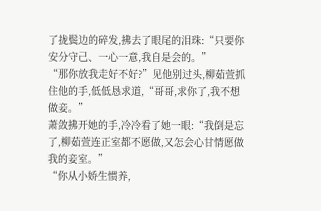了拢鬓边的碎发,拂去了眼尾的泪珠:“只要你安分守己、一心一意,我自是会的。”
“那你放我走好不好?”见他别过头,柳茹萱抓住他的手,低低恳求道,“哥哥,求你了,我不想做妾。”
萧敛拂开她的手,冷冷看了她一眼:“我倒是忘了,柳茹萱连正室都不愿做,又怎会心甘情愿做我的妾室。”
“你从小娇生惯养,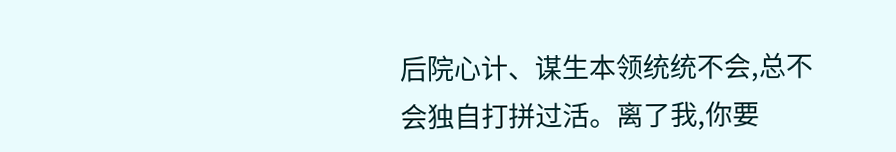后院心计、谋生本领统统不会,总不会独自打拼过活。离了我,你要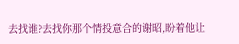去找谁?去找你那个情投意合的谢昭,盼着他让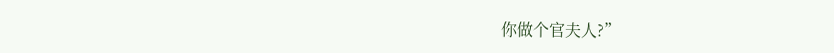你做个官夫人?”